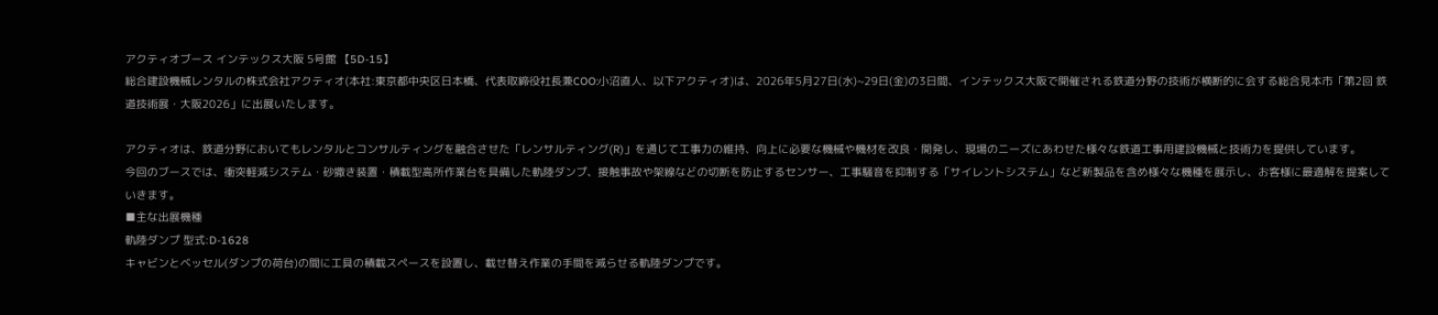アクティオブース インテックス大阪 5号館 【5D-15】
総合建設機械レンタルの株式会社アクティオ(本社:東京都中央区日本橋、代表取締役社長兼COO:小沼直人、以下アクティオ)は、2026年5月27日(水)~29日(金)の3日間、インテックス大阪で開催される鉄道分野の技術が横断的に会する総合見本市「第2回 鉄道技術展・大阪2026」に出展いたします。

アクティオは、鉄道分野においてもレンタルとコンサルティングを融合させた「レンサルティング(R)」を通じて工事力の維持、向上に必要な機械や機材を改良・開発し、現場のニーズにあわせた様々な鉄道工事用建設機械と技術力を提供しています。
今回のブースでは、衝突軽減システム・砂撒き装置・積載型高所作業台を具備した軌陸ダンプ、接触事故や架線などの切断を防止するセンサー、工事騒音を抑制する「サイレントシステム」など新製品を含め様々な機種を展示し、お客様に最適解を提案していきます。
■主な出展機種
軌陸ダンプ 型式:D-1628
キャビンとベッセル(ダンプの荷台)の間に工具の積載スペースを設置し、載せ替え作業の手間を減らせる軌陸ダンプです。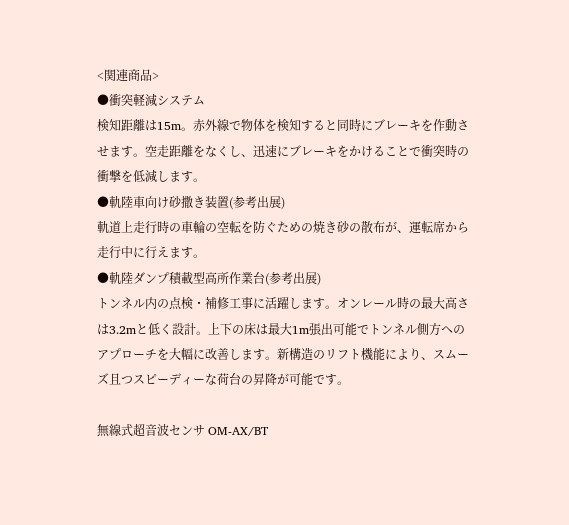<関連商品>
●衝突軽減システム
検知距離は15m。赤外線で物体を検知すると同時にブレーキを作動させます。空走距離をなくし、迅速にブレーキをかけることで衝突時の衝撃を低減します。
●軌陸車向け砂撒き装置(参考出展)
軌道上走行時の車輪の空転を防ぐための焼き砂の散布が、運転席から走行中に行えます。
●軌陸ダンプ積載型高所作業台(参考出展)
トンネル内の点検・補修工事に活躍します。オンレール時の最大高さは3.2mと低く設計。上下の床は最大1m張出可能でトンネル側方へのアプローチを大幅に改善します。新構造のリフト機能により、スムーズ且つスピーディーな荷台の昇降が可能です。

無線式超音波センサ OM-AX/BT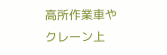高所作業車やクレーン上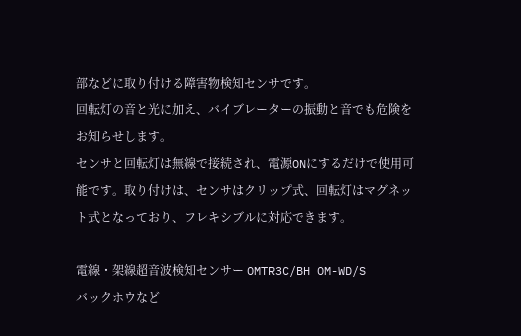部などに取り付ける障害物検知センサです。
回転灯の音と光に加え、バイブレーターの振動と音でも危険をお知らせします。
センサと回転灯は無線で接続され、電源ONにするだけで使用可能です。取り付けは、センサはクリップ式、回転灯はマグネット式となっており、フレキシブルに対応できます。

電線・架線超音波検知センサー OMTR3C/BH OM-WD/S
バックホウなど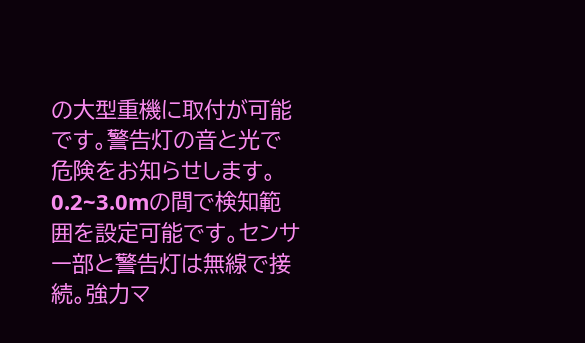の大型重機に取付が可能です。警告灯の音と光で危険をお知らせします。
0.2~3.0mの間で検知範囲を設定可能です。センサー部と警告灯は無線で接続。強力マ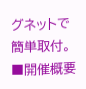グネットで簡単取付。
■開催概要